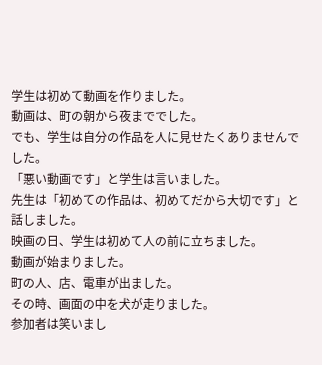学生は初めて動画を作りました。
動画は、町の朝から夜まででした。
でも、学生は自分の作品を人に見せたくありませんでした。
「悪い動画です」と学生は言いました。
先生は「初めての作品は、初めてだから大切です」と話しました。
映画の日、学生は初めて人の前に立ちました。
動画が始まりました。
町の人、店、電車が出ました。
その時、画面の中を犬が走りました。
参加者は笑いまし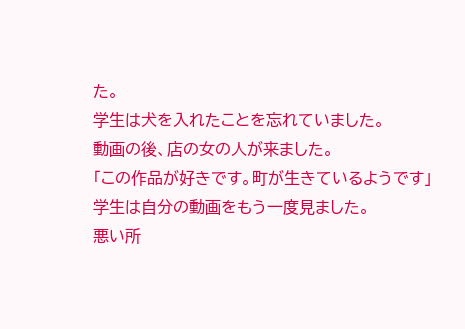た。
学生は犬を入れたことを忘れていました。
動画の後、店の女の人が来ました。
「この作品が好きです。町が生きているようです」
学生は自分の動画をもう一度見ました。
悪い所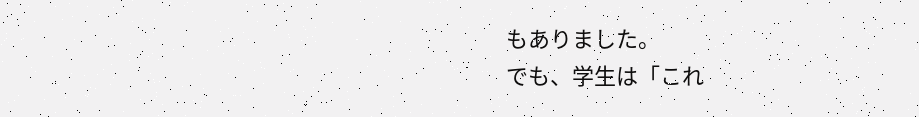もありました。
でも、学生は「これ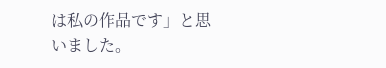は私の作品です」と思いました。